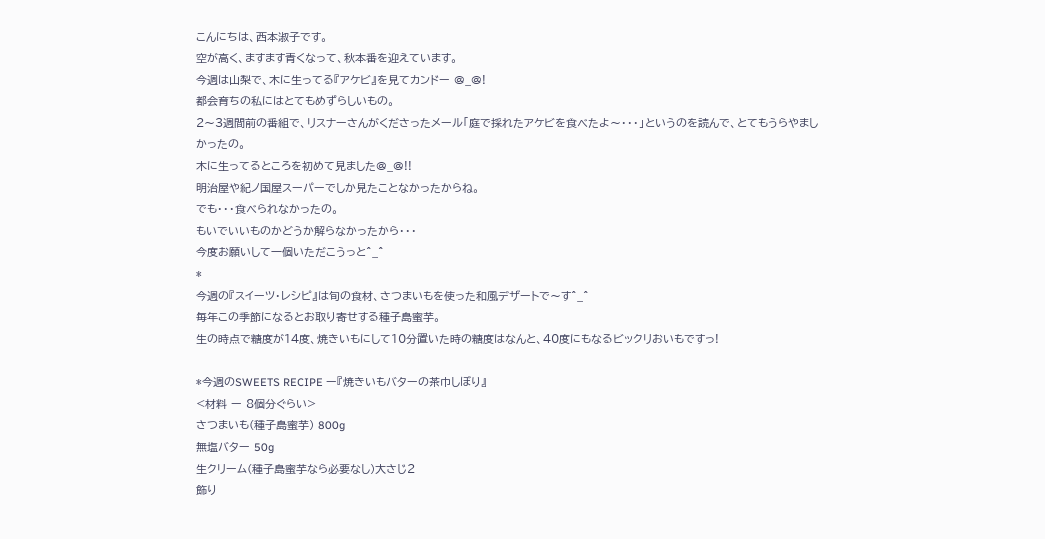こんにちは、西本淑子です。
空が高く、ますます青くなって、秋本番を迎えています。
今週は山梨で、木に生ってる『アケビ』を見てカンドー @_@!
都会育ちの私にはとてもめずらしいもの。
2〜3週間前の番組で、リスナーさんがくださったメール「庭で採れたアケビを食べたよ〜・・・」というのを読んで、とてもうらやましかったの。
木に生ってるところを初めて見ました@_@!!
明治屋や紀ノ国屋スーパーでしか見たことなかったからね。
でも・・・食べられなかったの。
もいでいいものかどうか解らなかったから・・・
今度お願いして一個いただこうっと^_^
*
今週の『スイーツ・レシピ』は旬の食材、さつまいもを使った和風デザートで〜す^_^
毎年この季節になるとお取り寄せする種子島蜜芋。
生の時点で糖度が14度、焼きいもにして10分置いた時の糖度はなんと、40度にもなるビックリおいもですっ!

*今週のSWEETS RECIPE ー『焼きいもバターの茶巾しぼり』
<材料 ー 8個分ぐらい>
さつまいも(種子島蜜芋) 800g
無塩バター 50g
生クリーム(種子島蜜芋なら必要なし)大さじ2
飾り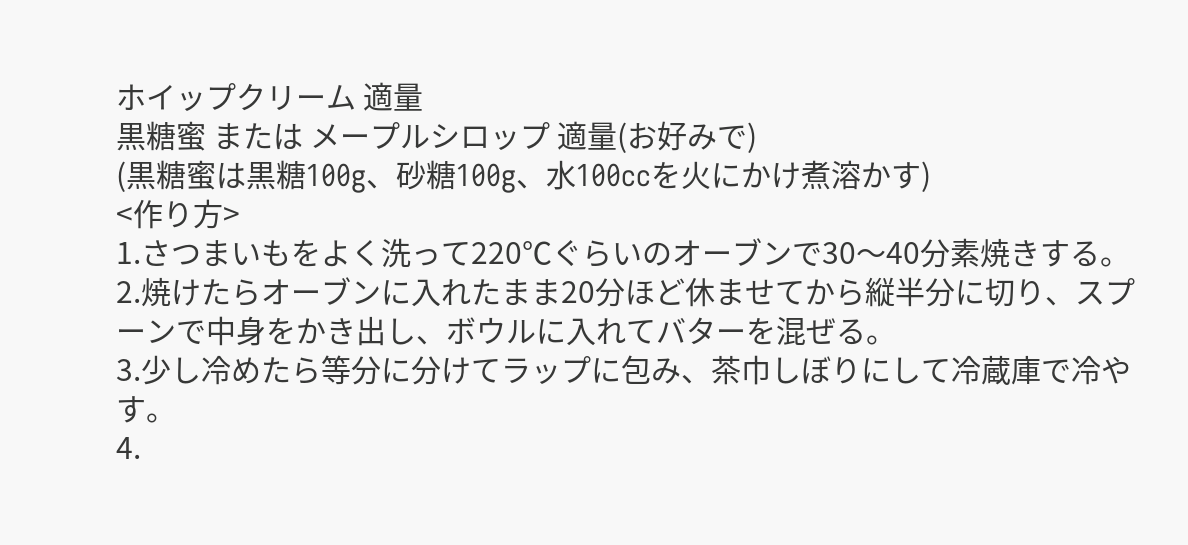ホイップクリーム 適量
黒糖蜜 または メープルシロップ 適量(お好みで)
(黒糖蜜は黒糖100g、砂糖100g、水100ccを火にかけ煮溶かす)
<作り方>
1.さつまいもをよく洗って220℃ぐらいのオーブンで30〜40分素焼きする。
2.焼けたらオーブンに入れたまま20分ほど休ませてから縦半分に切り、スプーンで中身をかき出し、ボウルに入れてバターを混ぜる。
3.少し冷めたら等分に分けてラップに包み、茶巾しぼりにして冷蔵庫で冷やす。
4.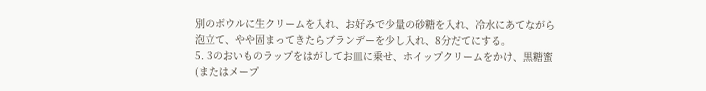別のボウルに生クリームを入れ、お好みで少量の砂糖を入れ、冷水にあてながら泡立て、やや固まってきたらブランデーを少し入れ、8分だてにする。
5. 3のおいものラップをはがしてお皿に乗せ、ホイップクリームをかけ、黒糖蜜(またはメープ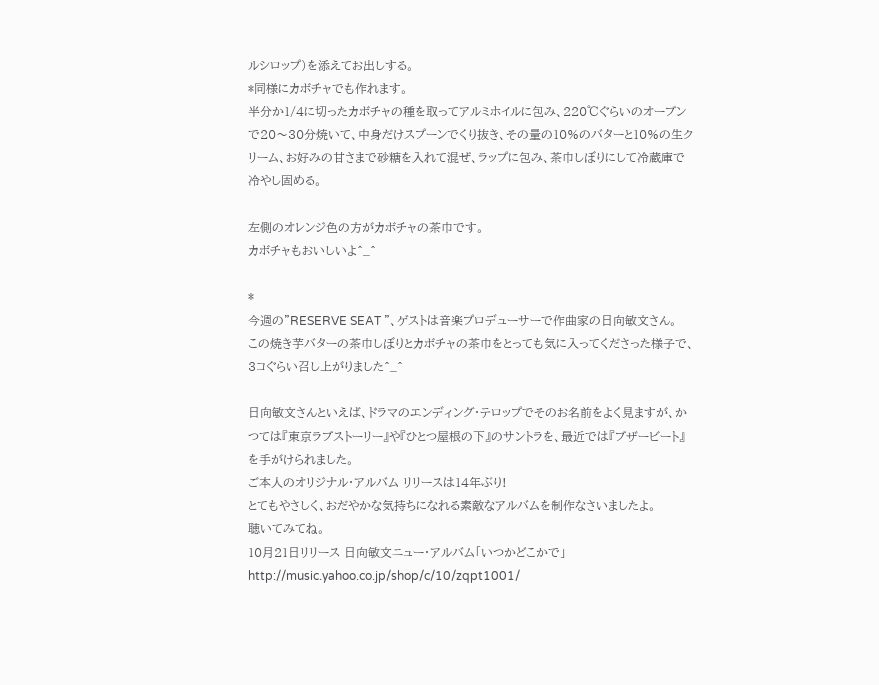ルシロップ)を添えてお出しする。
*同様にカボチャでも作れます。
半分か1/4に切ったカボチャの種を取ってアルミホイルに包み、220℃ぐらいのオーブンで20〜30分焼いて、中身だけスプーンでくり抜き、その量の10%のバターと10%の生クリーム、お好みの甘さまで砂糖を入れて混ぜ、ラップに包み、茶巾しぼりにして冷蔵庫で冷やし固める。

左側のオレンジ色の方がカボチャの茶巾です。
カボチャもおいしいよ^_^

*
今週の"RESERVE SEAT "、ゲストは音楽プロデューサーで作曲家の日向敏文さん。
この焼き芋バターの茶巾しぼりとカボチャの茶巾をとっても気に入ってくださった様子で、3コぐらい召し上がりました^_^

日向敏文さんといえば、ドラマのエンディング・テロップでそのお名前をよく見ますが、かつては『東京ラブストーリー』や『ひとつ屋根の下』のサントラを、最近では『ブザービート』を手がけられました。
ご本人のオリジナル・アルバム リリースは14年ぶり!
とてもやさしく、おだやかな気持ちになれる素敵なアルバムを制作なさいましたよ。
聴いてみてね。
10月21日リリース 日向敏文ニュー・アルバム「いつかどこかで」
http://music.yahoo.co.jp/shop/c/10/zqpt1001/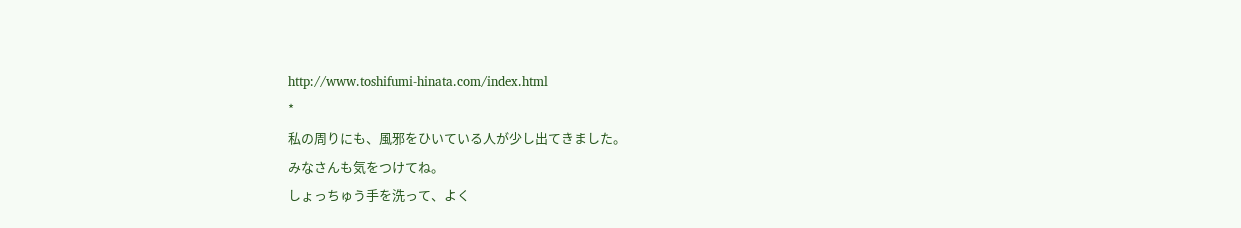http://www.toshifumi-hinata.com/index.html
*
私の周りにも、風邪をひいている人が少し出てきました。
みなさんも気をつけてね。
しょっちゅう手を洗って、よく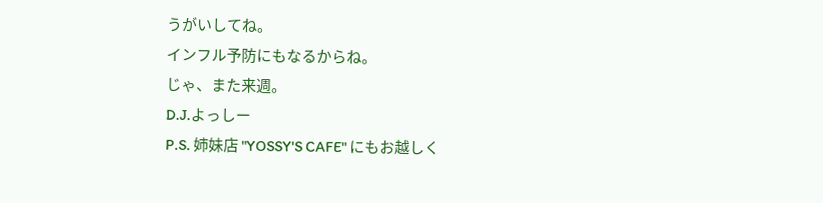うがいしてね。
インフル予防にもなるからね。
じゃ、また来週。
D.J.よっしー
P.S. 姉妹店 "YOSSY'S CAFE" にもお越しく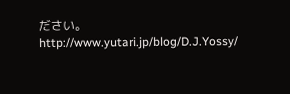ださい。
http://www.yutari.jp/blog/D.J.Yossy/